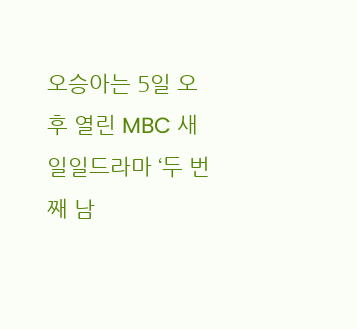오승아는 5일 오후 열린 MBC 새 일일드라마 ‘두 번째 남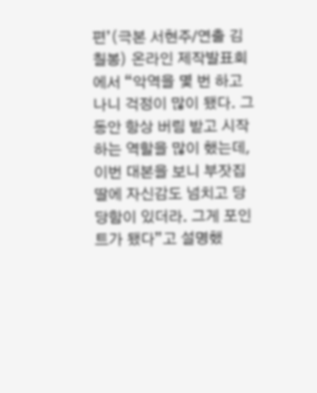편’(극본 서현주/연출 김칠봉) 온라인 제작발표회에서 “악역을 몇 번 하고 나니 걱정이 많이 됐다. 그동안 항상 버림 받고 시작하는 역할을 많이 했는데, 이번 대본을 보니 부잣집 딸에 자신감도 넘치고 당당함이 있더라. 그게 포인트가 됐다”고 설명했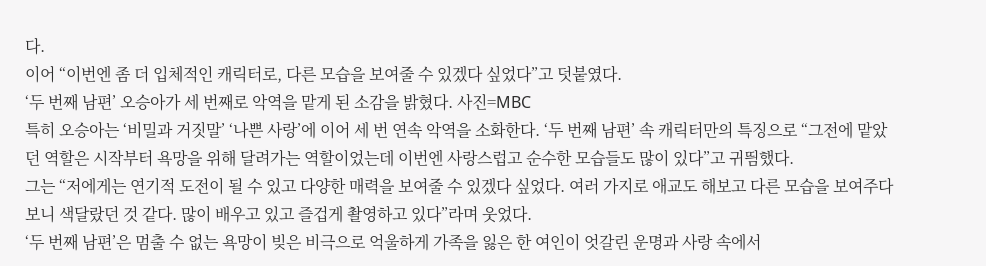다.
이어 “이번엔 좀 더 입체적인 캐릭터로, 다른 모습을 보여줄 수 있겠다 싶었다”고 덧붙였다.
‘두 번째 남편’ 오승아가 세 번째로 악역을 맡게 된 소감을 밝혔다. 사진=MBC
특히 오승아는 ‘비밀과 거짓말’ ‘나쁜 사랑’에 이어 세 번 연속 악역을 소화한다. ‘두 번째 남편’ 속 캐릭터만의 특징으로 “그전에 맡았던 역할은 시작부터 욕망을 위해 달려가는 역할이었는데 이번엔 사랑스럽고 순수한 모습들도 많이 있다”고 귀띔했다.
그는 “저에게는 연기적 도전이 될 수 있고 다양한 매력을 보여줄 수 있겠다 싶었다. 여러 가지로 애교도 해보고 다른 모습을 보여주다보니 색달랐던 것 같다. 많이 배우고 있고 즐겁게 촬영하고 있다”라며 웃었다.
‘두 번째 남편’은 멈출 수 없는 욕망이 빚은 비극으로 억울하게 가족을 잃은 한 여인이 엇갈린 운명과 사랑 속에서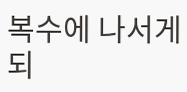복수에 나서게 되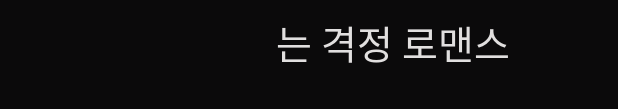는 격정 로맨스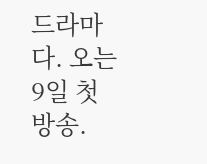드라마다. 오는 9일 첫 방송.